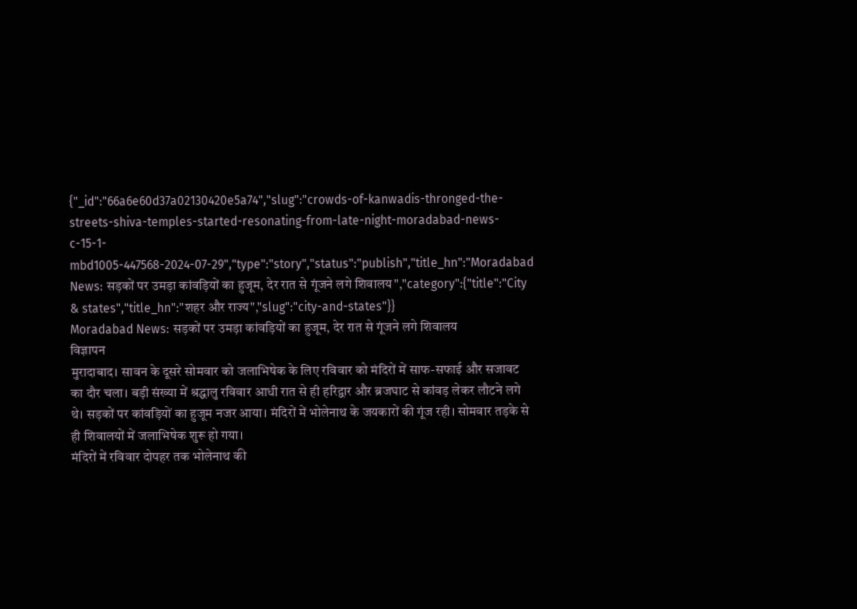{"_id":"66a6e60d37a02130420e5a74","slug":"crowds-of-kanwadis-thronged-the-streets-shiva-temples-started-resonating-from-late-night-moradabad-news-c-15-1-mbd1005-447568-2024-07-29","type":"story","status":"publish","title_hn":"Moradabad News: सड़कों पर उमड़ा कांवड़ियों का हुजूम, देर रात से गूंजने लगे शिवालय","category":{"title":"City & states","title_hn":"शहर और राज्य","slug":"city-and-states"}}
Moradabad News: सड़कों पर उमड़ा कांवड़ियों का हुजूम, देर रात से गूंजने लगे शिवालय
विज्ञापन
मुरादाबाद। सावन के दूसरे सोमवार को जलाभिषेक के लिए रविवार को मंदिरों में साफ-सफाई और सजावट का दौर चला। बड़ी संख्या में श्रद्धालु रविवार आधी रात से ही हरिद्वार और ब्रजघाट से कांवड़ लेकर लौटने लगे थे। सड़कों पर कांवड़ियों का हुजूम नजर आया। मंदिरों में भोलेनाथ के जयकारों की गूंज रही। सोमवार तड़के से ही शिवालयों में जलाभिषेक शुरू हो गया।
मंदिरों में रविवार दोपहर तक भोलेनाथ की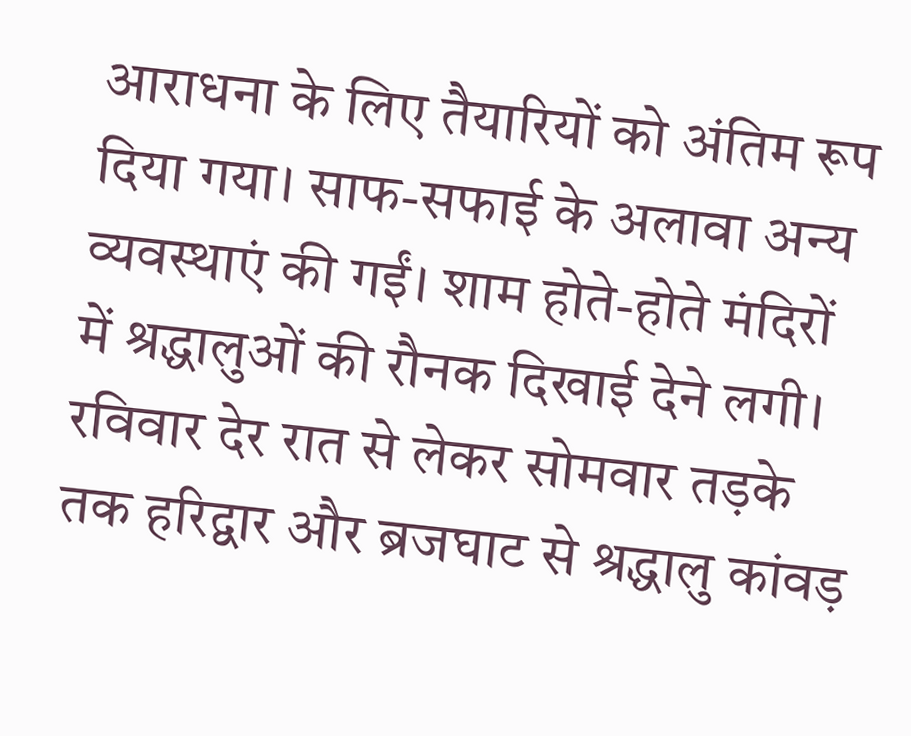आराधना के लिए तैयारियों को अंतिम रूप दिया गया। साफ-सफाई के अलावा अन्य व्यवस्थाएं की गईं। शाम होते-होते मंदिरों में श्रद्धालुओं की रौनक दिखाई देने लगी। रविवार देर रात से लेकर सोमवार तड़के तक हरिद्वार और ब्रजघाट से श्रद्धालु कांवड़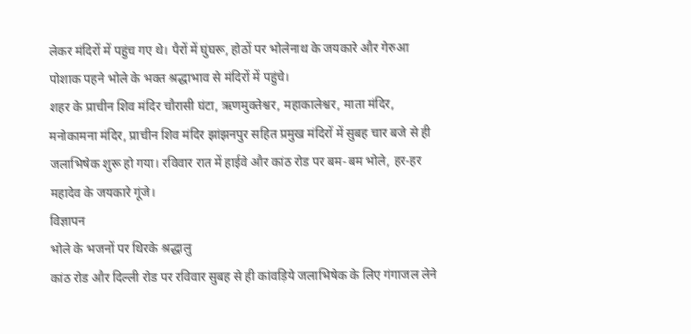लेकर मंदिरों में पहुंच गए थे। पैरों में घुंघरू, होठों पर भोलेनाथ के जयकारे और गेरुआ पोशाक पहने भोले के भक्त श्रद्धाभाव से मंदिरों में पहुंचे।
शहर के प्राचीन शिव मंदिर चौरासी घंटा, ऋणमुक्तेश्वर, महाकालेश्वर, माता मंदिर, मनोकामना मंदिर, प्राचीन शिव मंदिर झांझनपुर सहित प्रमुख मंदिरों में सुबह चार बजे से ही जलाभिषेक शुरू हो गया। रविवार रात में हाईवे और कांठ रोड पर बम-बम भोले, हर-हर महादेव के जयकारे गूंजे।
विज्ञापन
भोले के भजनों पर थिरके श्रद्धालु
कांठ रोड और दिल्ली रोड पर रविवार सुबह से ही कांवड़िये जलाभिषेक के लिए गंगाजल लेने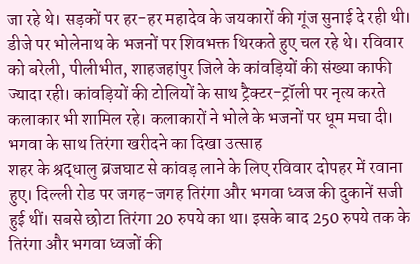जा रहे थे। सड़कों पर हर-हर महादेव के जयकारों की गूंज सुनाई दे रही थी। डीजे पर भोलेनाथ के भजनों पर शिवभक्त थिरकते हुए चल रहे थे। रविवार को बरेली, पीलीभीत, शाहजहांपुर जिले के कांवड़ियों की संख्या काफी ज्यादा रही। कांवड़ियों की टोलियों के साथ ट्रैक्टर-ट्रॉली पर नृत्य करते कलाकार भी शामिल रहे। कलाकारों ने भोले के भजनों पर धूम मचा दी।
भगवा के साथ तिरंगा खरीदने का दिखा उत्साह
शहर के श्रद्धालु ब्रजघाट से कांवड़ लाने के लिए रविवार दोपहर में रवाना हुए। दिल्ली रोड पर जगह-जगह तिरंगा और भगवा ध्वज की दुकानें सजी हुई थीं। सबसे छोटा तिरंगा 20 रुपये का था। इसके बाद 250 रुपये तक के तिरंगा और भगवा ध्वजों की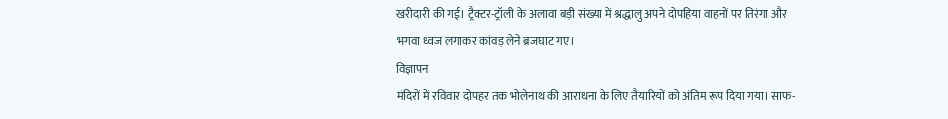खरीदारी की गई। ट्रैक्टर-ट्रॉली के अलावा बड़ी संख्या में श्रद्धालु अपने दोपहिया वाहनों पर तिरंगा और भगवा ध्वज लगाकर कांवड़ लेने ब्रजघाट गए।
विज्ञापन
मंदिरों में रविवार दोपहर तक भोलेनाथ की आराधना के लिए तैयारियों को अंतिम रूप दिया गया। साफ-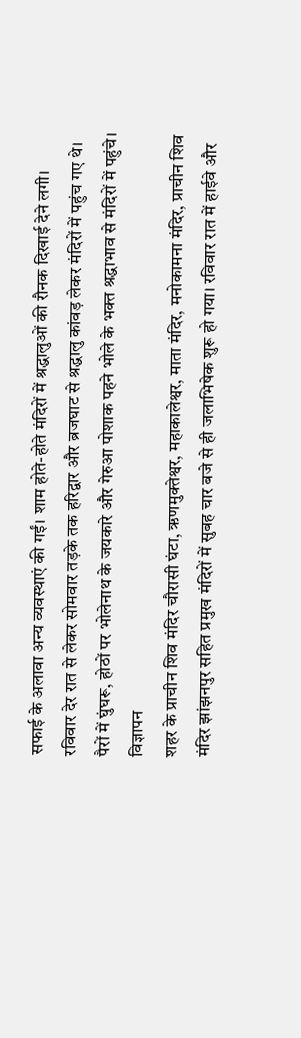सफाई के अलावा अन्य व्यवस्थाएं की गईं। शाम होते-होते मंदिरों में श्रद्धालुओं की रौनक दिखाई देने लगी। रविवार देर रात से लेकर सोमवार तड़के तक हरिद्वार और ब्रजघाट से श्रद्धालु कांवड़ लेकर मंदिरों में पहुंच गए थे। पैरों में घुंघरू, होठों पर भोलेनाथ के जयकारे और गेरुआ पोशाक पहने भोले के भक्त श्रद्धाभाव से मंदिरों में पहुंचे।
विज्ञापन
शहर के प्राचीन शिव मंदिर चौरासी घंटा, ऋणमुक्तेश्वर, महाकालेश्वर, माता मंदिर, मनोकामना मंदिर, प्राचीन शिव मंदिर झांझनपुर सहित प्रमुख मंदिरों में सुबह चार बजे से ही जलाभिषेक शुरू हो गया। रविवार रात में हाईवे और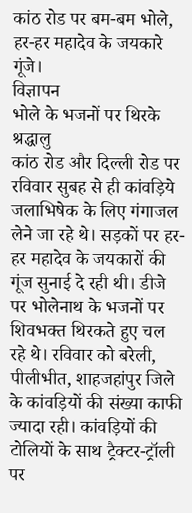कांठ रोड पर बम-बम भोले, हर-हर महादेव के जयकारे गूंजे।
विज्ञापन
भोले के भजनों पर थिरके श्रद्धालु
कांठ रोड और दिल्ली रोड पर रविवार सुबह से ही कांवड़िये जलाभिषेक के लिए गंगाजल लेने जा रहे थे। सड़कों पर हर-हर महादेव के जयकारों की गूंज सुनाई दे रही थी। डीजे पर भोलेनाथ के भजनों पर शिवभक्त थिरकते हुए चल रहे थे। रविवार को बरेली, पीलीभीत, शाहजहांपुर जिले के कांवड़ियों की संख्या काफी ज्यादा रही। कांवड़ियों की टोलियों के साथ ट्रैक्टर-ट्रॉली पर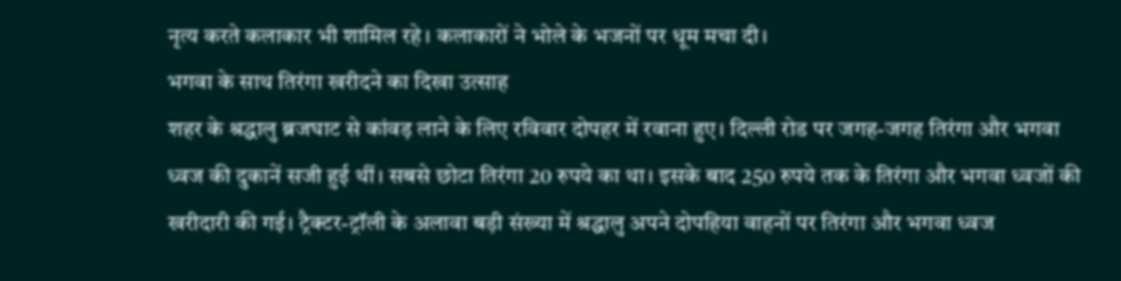नृत्य करते कलाकार भी शामिल रहे। कलाकारों ने भोले के भजनों पर धूम मचा दी।
भगवा के साथ तिरंगा खरीदने का दिखा उत्साह
शहर के श्रद्धालु ब्रजघाट से कांवड़ लाने के लिए रविवार दोपहर में रवाना हुए। दिल्ली रोड पर जगह-जगह तिरंगा और भगवा ध्वज की दुकानें सजी हुई थीं। सबसे छोटा तिरंगा 20 रुपये का था। इसके बाद 250 रुपये तक के तिरंगा और भगवा ध्वजों की खरीदारी की गई। ट्रैक्टर-ट्रॉली के अलावा बड़ी संख्या में श्रद्धालु अपने दोपहिया वाहनों पर तिरंगा और भगवा ध्वज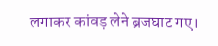लगाकर कांवड़ लेने ब्रजघाट गए।